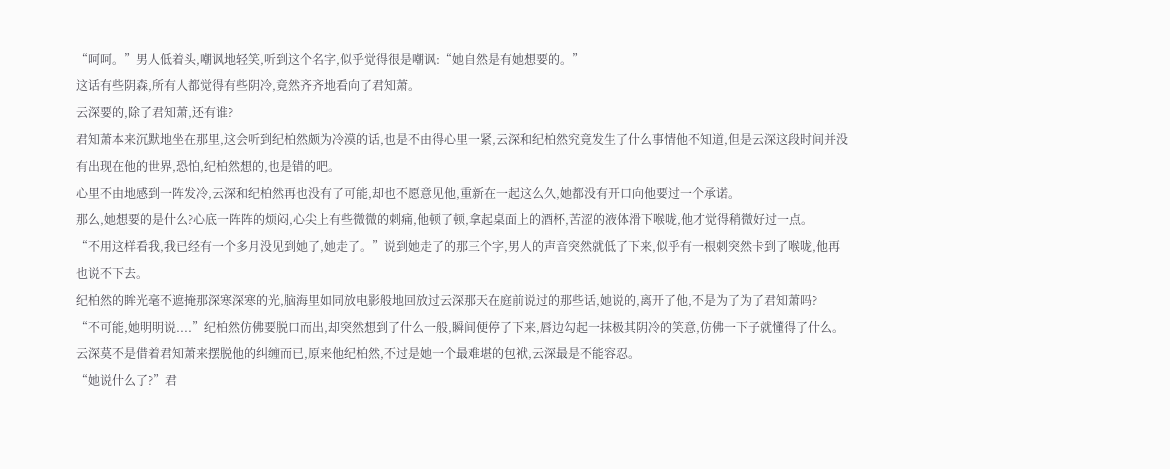“呵呵。”男人低着头,嘲讽地轻笑,听到这个名字,似乎觉得很是嘲讽:“她自然是有她想要的。”
这话有些阴森,所有人都觉得有些阴冷,竟然齐齐地看向了君知萧。
云深要的,除了君知萧,还有谁?
君知萧本来沉默地坐在那里,这会听到纪柏然颇为冷漠的话,也是不由得心里一紧,云深和纪柏然究竟发生了什么事情他不知道,但是云深这段时间并没有出现在他的世界,恐怕,纪柏然想的,也是错的吧。
心里不由地感到一阵发冷,云深和纪柏然再也没有了可能,却也不愿意见他,重新在一起这么久,她都没有开口向他要过一个承诺。
那么,她想要的是什么?心底一阵阵的烦闷,心尖上有些微微的刺痛,他顿了顿,拿起桌面上的酒杯,苦涩的液体滑下喉咙,他才觉得稍微好过一点。
“不用这样看我,我已经有一个多月没见到她了,她走了。”说到她走了的那三个字,男人的声音突然就低了下来,似乎有一根刺突然卡到了喉咙,他再也说不下去。
纪柏然的眸光毫不遮掩那深寒深寒的光,脑海里如同放电影般地回放过云深那天在庭前说过的那些话,她说的,离开了他,不是为了为了君知萧吗?
“不可能,她明明说....”纪柏然仿佛要脱口而出,却突然想到了什么一般,瞬间便停了下来,唇边勾起一抹极其阴冷的笑意,仿佛一下子就懂得了什么。
云深莫不是借着君知萧来摆脱他的纠缠而已,原来他纪柏然,不过是她一个最难堪的包袱,云深最是不能容忍。
“她说什么了?”君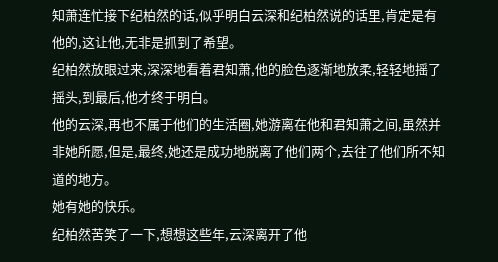知萧连忙接下纪柏然的话,似乎明白云深和纪柏然说的话里,肯定是有他的,这让他,无非是抓到了希望。
纪柏然放眼过来,深深地看着君知萧,他的脸色逐渐地放柔,轻轻地摇了摇头,到最后,他才终于明白。
他的云深,再也不属于他们的生活圈,她游离在他和君知萧之间,虽然并非她所愿,但是,最终,她还是成功地脱离了他们两个,去往了他们所不知道的地方。
她有她的快乐。
纪柏然苦笑了一下,想想这些年,云深离开了他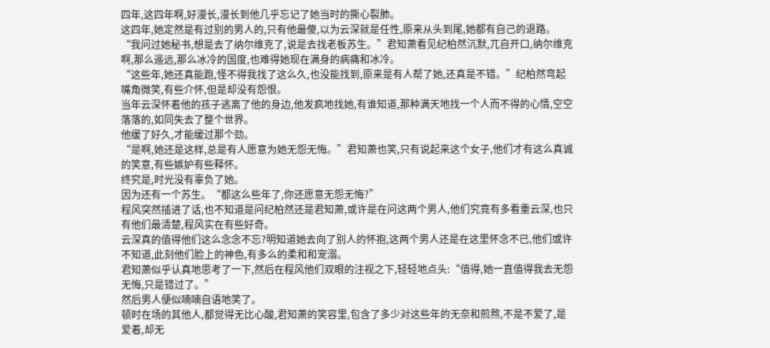四年,这四年啊,好漫长,漫长到他几乎忘记了她当时的撕心裂肺。
这四年,她定然是有过别的男人的,只有他最傻,以为云深就是任性,原来从头到尾,她都有自己的退路。
“我问过她秘书,想是去了纳尔维克了,说是去找老板苏生。”君知萧看见纪柏然沉默,兀自开口,纳尔维克啊,那么遥远,那么冰冷的国度,也难得她现在满身的病痛和冰冷。
“这些年,她还真能跑,怪不得我找了这么久,也没能找到,原来是有人帮了她,还真是不错。”纪柏然弯起嘴角微笑,有些介怀,但是却没有怨恨。
当年云深怀着他的孩子逃离了他的身边,他发疯地找她,有谁知道,那种满天地找一个人而不得的心情,空空落落的,如同失去了整个世界。
他缓了好久,才能缓过那个劲。
“是啊,她还是这样,总是有人愿意为她无怨无悔。”君知萧也笑,只有说起来这个女子,他们才有这么真诚的笑意,有些嫉妒有些释怀。
终究是,时光没有辜负了她。
因为还有一个苏生。“都这么些年了,你还愿意无怨无悔?”
程风突然插进了话,也不知道是问纪柏然还是君知萧,或许是在问这两个男人,他们究竟有多看重云深,也只有他们最清楚,程风实在有些好奇。
云深真的值得他们这么念念不忘?明知道她去向了别人的怀抱,这两个男人还是在这里怀念不已,他们或许不知道,此刻他们脸上的神色,有多么的柔和和宠溺。
君知萧似乎认真地思考了一下,然后在程风他们双眼的注视之下,轻轻地点头:“值得,她一直值得我去无怨无悔,只是错过了。”
然后男人便似喃喃自语地笑了。
顿时在场的其他人,都觉得无比心酸,君知萧的笑容里,包含了多少对这些年的无奈和煎熬,不是不爱了,是爱着,却无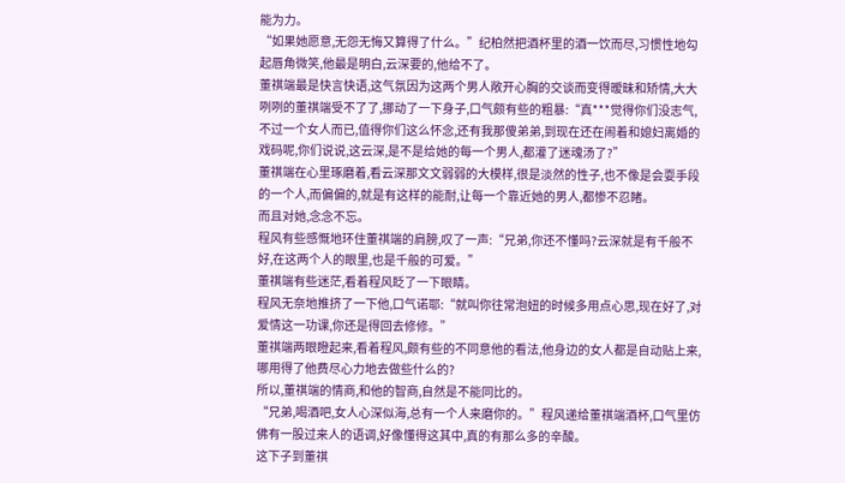能为力。
“如果她愿意,无怨无悔又算得了什么。”纪柏然把酒杯里的酒一饮而尽,习惯性地勾起唇角微笑,他最是明白,云深要的,他给不了。
董祺端最是快言快语,这气氛因为这两个男人敞开心胸的交谈而变得暧昧和矫情,大大咧咧的董祺端受不了了,挪动了一下身子,口气颇有些的粗暴:“真***觉得你们没志气,不过一个女人而已,值得你们这么怀念,还有我那傻弟弟,到现在还在闹着和媳妇离婚的戏码呢,你们说说,这云深,是不是给她的每一个男人,都灌了迷魂汤了?”
董祺端在心里琢磨着,看云深那文文弱弱的大模样,很是淡然的性子,也不像是会耍手段的一个人,而偏偏的,就是有这样的能耐,让每一个靠近她的男人,都惨不忍睹。
而且对她,念念不忘。
程风有些感慨地环住董祺端的肩膀,叹了一声:“兄弟,你还不懂吗?云深就是有千般不好,在这两个人的眼里,也是千般的可爱。”
董祺端有些迷茫,看着程风眨了一下眼睛。
程风无奈地推挤了一下他,口气诺耶:“就叫你往常泡妞的时候多用点心思,现在好了,对爱情这一功课,你还是得回去修修。”
董祺端两眼瞪起来,看着程风,颇有些的不同意他的看法,他身边的女人都是自动贴上来,哪用得了他费尽心力地去做些什么的?
所以,董祺端的情商,和他的智商,自然是不能同比的。
“兄弟,喝酒吧,女人心深似海,总有一个人来磨你的。”程风递给董祺端酒杯,口气里仿佛有一股过来人的语调,好像懂得这其中,真的有那么多的辛酸。
这下子到董祺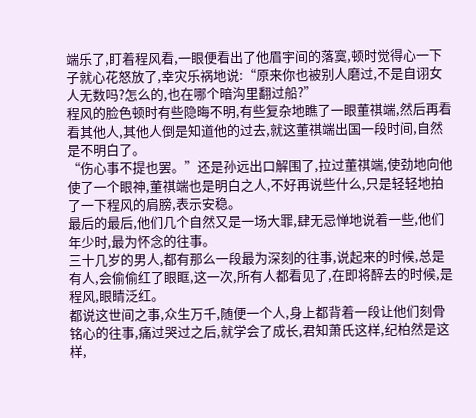端乐了,盯着程风看,一眼便看出了他眉宇间的落寞,顿时觉得心一下子就心花怒放了,幸灾乐祸地说:“原来你也被别人磨过,不是自诩女人无数吗?怎么的,也在哪个暗沟里翻过船?”
程风的脸色顿时有些隐晦不明,有些复杂地瞧了一眼董祺端,然后再看看其他人,其他人倒是知道他的过去,就这董祺端出国一段时间,自然是不明白了。
“伤心事不提也罢。”还是孙远出口解围了,拉过董祺端,使劲地向他使了一个眼神,董祺端也是明白之人,不好再说些什么,只是轻轻地拍了一下程风的肩膀,表示安稳。
最后的最后,他们几个自然又是一场大罪,肆无忌惮地说着一些,他们年少时,最为怀念的往事。
三十几岁的男人,都有那么一段最为深刻的往事,说起来的时候,总是有人,会偷偷红了眼眶,这一次,所有人都看见了,在即将醉去的时候,是程风,眼睛泛红。
都说这世间之事,众生万千,随便一个人,身上都背着一段让他们刻骨铭心的往事,痛过哭过之后,就学会了成长,君知萧氏这样,纪柏然是这样,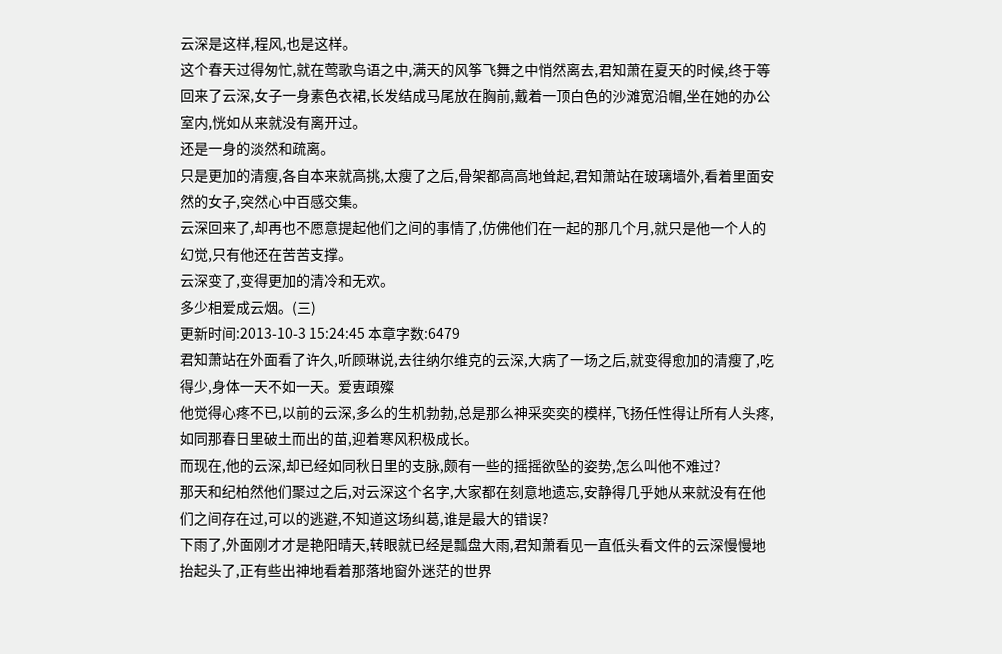云深是这样,程风,也是这样。
这个春天过得匆忙,就在莺歌鸟语之中,满天的风筝飞舞之中悄然离去,君知萧在夏天的时候,终于等回来了云深,女子一身素色衣裙,长发结成马尾放在胸前,戴着一顶白色的沙滩宽沿帽,坐在她的办公室内,恍如从来就没有离开过。
还是一身的淡然和疏离。
只是更加的清瘦,各自本来就高挑,太瘦了之后,骨架都高高地耸起,君知萧站在玻璃墙外,看着里面安然的女子,突然心中百感交集。
云深回来了,却再也不愿意提起他们之间的事情了,仿佛他们在一起的那几个月,就只是他一个人的幻觉,只有他还在苦苦支撑。
云深变了,变得更加的清冷和无欢。
多少相爱成云烟。(三)
更新时间:2013-10-3 15:24:45 本章字数:6479
君知萧站在外面看了许久,听顾琳说,去往纳尔维克的云深,大病了一场之后,就变得愈加的清瘦了,吃得少,身体一天不如一天。爱叀頙殩
他觉得心疼不已,以前的云深,多么的生机勃勃,总是那么神采奕奕的模样,飞扬任性得让所有人头疼,如同那春日里破土而出的苗,迎着寒风积极成长。
而现在,他的云深,却已经如同秋日里的支脉,颇有一些的摇摇欲坠的姿势,怎么叫他不难过?
那天和纪柏然他们聚过之后,对云深这个名字,大家都在刻意地遗忘,安静得几乎她从来就没有在他们之间存在过,可以的逃避,不知道这场纠葛,谁是最大的错误?
下雨了,外面刚才才是艳阳晴天,转眼就已经是瓢盘大雨,君知萧看见一直低头看文件的云深慢慢地抬起头了,正有些出神地看着那落地窗外迷茫的世界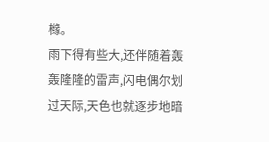橼。
雨下得有些大,还伴随着轰轰隆隆的雷声,闪电偶尔划过天际,天色也就逐步地暗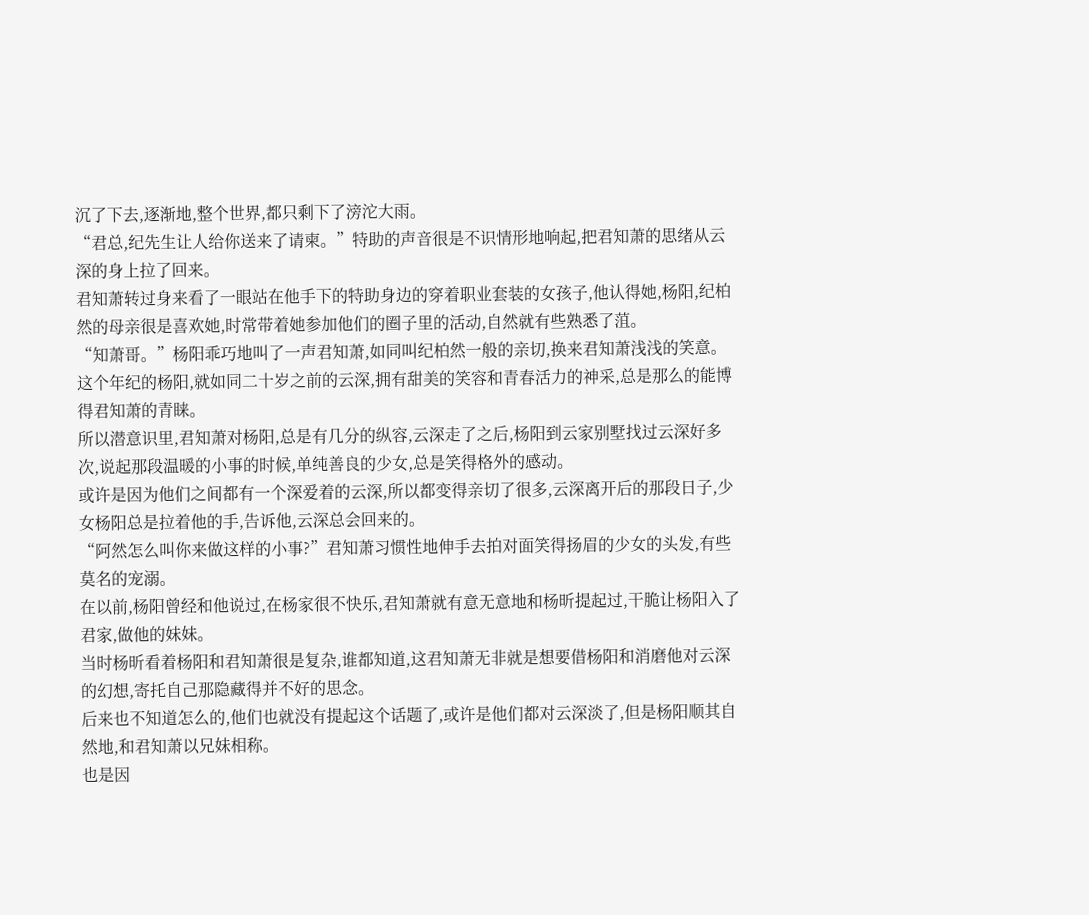沉了下去,逐渐地,整个世界,都只剩下了滂沱大雨。
“君总,纪先生让人给你送来了请柬。”特助的声音很是不识情形地响起,把君知萧的思绪从云深的身上拉了回来。
君知萧转过身来看了一眼站在他手下的特助身边的穿着职业套装的女孩子,他认得她,杨阳,纪柏然的母亲很是喜欢她,时常带着她参加他们的圈子里的活动,自然就有些熟悉了菹。
“知萧哥。”杨阳乖巧地叫了一声君知萧,如同叫纪柏然一般的亲切,换来君知萧浅浅的笑意。
这个年纪的杨阳,就如同二十岁之前的云深,拥有甜美的笑容和青春活力的神采,总是那么的能博得君知萧的青睐。
所以潜意识里,君知萧对杨阳,总是有几分的纵容,云深走了之后,杨阳到云家别墅找过云深好多次,说起那段温暖的小事的时候,单纯善良的少女,总是笑得格外的感动。
或许是因为他们之间都有一个深爱着的云深,所以都变得亲切了很多,云深离开后的那段日子,少女杨阳总是拉着他的手,告诉他,云深总会回来的。
“阿然怎么叫你来做这样的小事?”君知萧习惯性地伸手去拍对面笑得扬眉的少女的头发,有些莫名的宠溺。
在以前,杨阳曾经和他说过,在杨家很不快乐,君知萧就有意无意地和杨昕提起过,干脆让杨阳入了君家,做他的妹妹。
当时杨昕看着杨阳和君知萧很是复杂,谁都知道,这君知萧无非就是想要借杨阳和消磨他对云深的幻想,寄托自己那隐藏得并不好的思念。
后来也不知道怎么的,他们也就没有提起这个话题了,或许是他们都对云深淡了,但是杨阳顺其自然地,和君知萧以兄妹相称。
也是因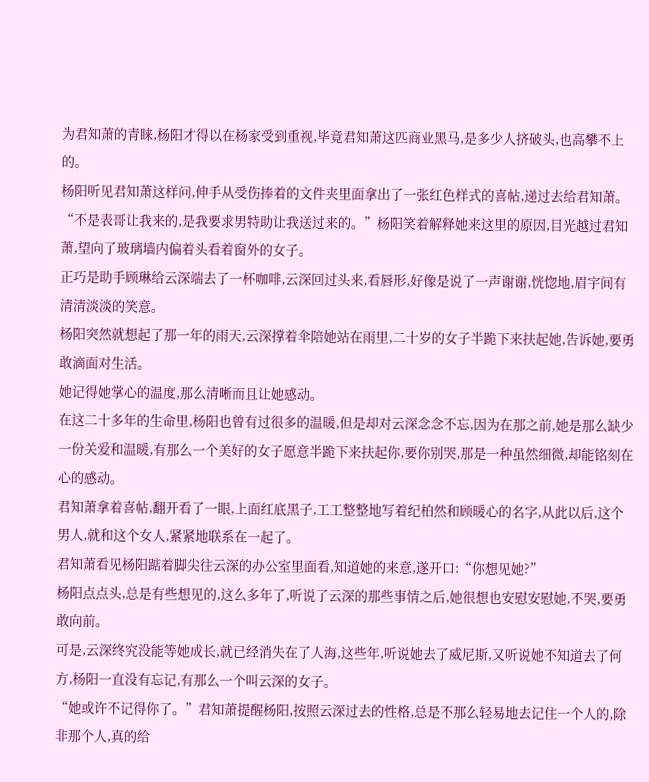为君知萧的青睐,杨阳才得以在杨家受到重视,毕竟君知萧这匹商业黑马,是多少人挤破头,也高攀不上的。
杨阳听见君知萧这样问,伸手从受伤捧着的文件夹里面拿出了一张红色样式的喜帖,递过去给君知萧。
“不是表哥让我来的,是我要求男特助让我送过来的。”杨阳笑着解释她来这里的原因,目光越过君知萧,望向了玻璃墙内偏着头看着窗外的女子。
正巧是助手顾琳给云深端去了一杯咖啡,云深回过头来,看唇形,好像是说了一声谢谢,恍惚地,眉宇间有清清淡淡的笑意。
杨阳突然就想起了那一年的雨天,云深撑着伞陪她站在雨里,二十岁的女子半跪下来扶起她,告诉她,要勇敢滴面对生活。
她记得她掌心的温度,那么清晰而且让她感动。
在这二十多年的生命里,杨阳也曾有过很多的温暖,但是却对云深念念不忘,因为在那之前,她是那么缺少一份关爱和温暖,有那么一个美好的女子愿意半跪下来扶起你,要你别哭,那是一种虽然细微,却能铭刻在心的感动。
君知萧拿着喜帖,翻开看了一眼,上面红底黑子,工工整整地写着纪柏然和顾暖心的名字,从此以后,这个男人,就和这个女人,紧紧地联系在一起了。
君知萧看见杨阳踮着脚尖往云深的办公室里面看,知道她的来意,遂开口:“你想见她?”
杨阳点点头,总是有些想见的,这么多年了,听说了云深的那些事情之后,她很想也安慰安慰她,不哭,要勇敢向前。
可是,云深终究没能等她成长,就已经消失在了人海,这些年,听说她去了威尼斯,又听说她不知道去了何方,杨阳一直没有忘记,有那么一个叫云深的女子。
“她或许不记得你了。”君知萧提醒杨阳,按照云深过去的性格,总是不那么轻易地去记住一个人的,除非那个人,真的给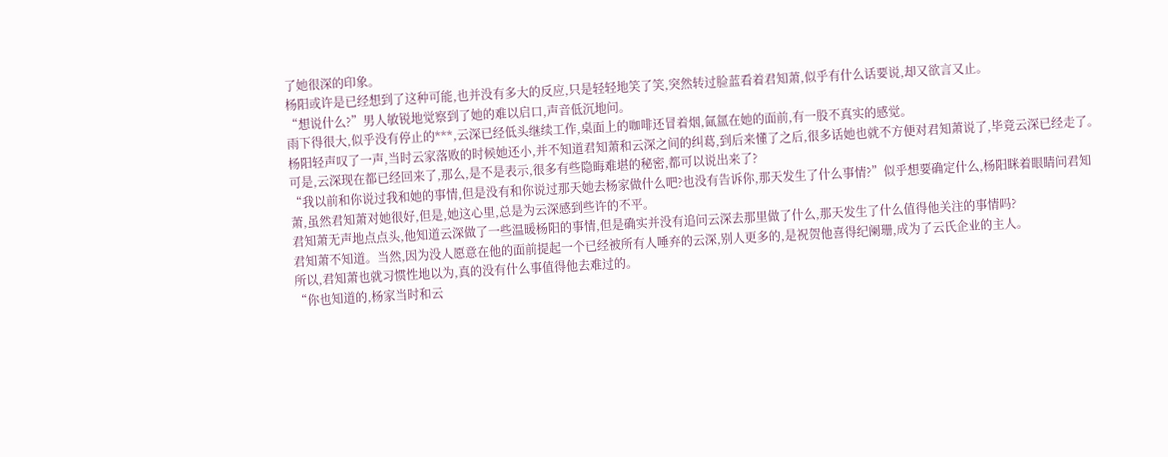了她很深的印象。
杨阳或许是已经想到了这种可能,也并没有多大的反应,只是轻轻地笑了笑,突然转过脸蓝看着君知萧,似乎有什么话要说,却又欲言又止。
“想说什么?”男人敏锐地觉察到了她的难以启口,声音低沉地问。
雨下得很大,似乎没有停止的***,云深已经低头继续工作,桌面上的咖啡还冒着烟,氤氲在她的面前,有一股不真实的感觉。
杨阳轻声叹了一声,当时云家落败的时候她还小,并不知道君知萧和云深之间的纠葛,到后来懂了之后,很多话她也就不方便对君知萧说了,毕竟云深已经走了。
可是,云深现在都已经回来了,那么,是不是表示,很多有些隐晦难堪的秘密,都可以说出来了?
“我以前和你说过我和她的事情,但是没有和你说过那天她去杨家做什么吧?也没有告诉你,那天发生了什么事情?”似乎想要确定什么,杨阳眯着眼睛问君知萧,虽然君知萧对她很好,但是,她这心里,总是为云深感到些许的不平。
君知萧无声地点点头,他知道云深做了一些温暖杨阳的事情,但是确实并没有追问云深去那里做了什么,那天发生了什么值得他关注的事情吗?
君知萧不知道。当然,因为没人愿意在他的面前提起一个已经被所有人唾弃的云深,别人更多的,是祝贺他喜得纪阑珊,成为了云氏企业的主人。
所以,君知萧也就习惯性地以为,真的没有什么事值得他去难过的。
“你也知道的,杨家当时和云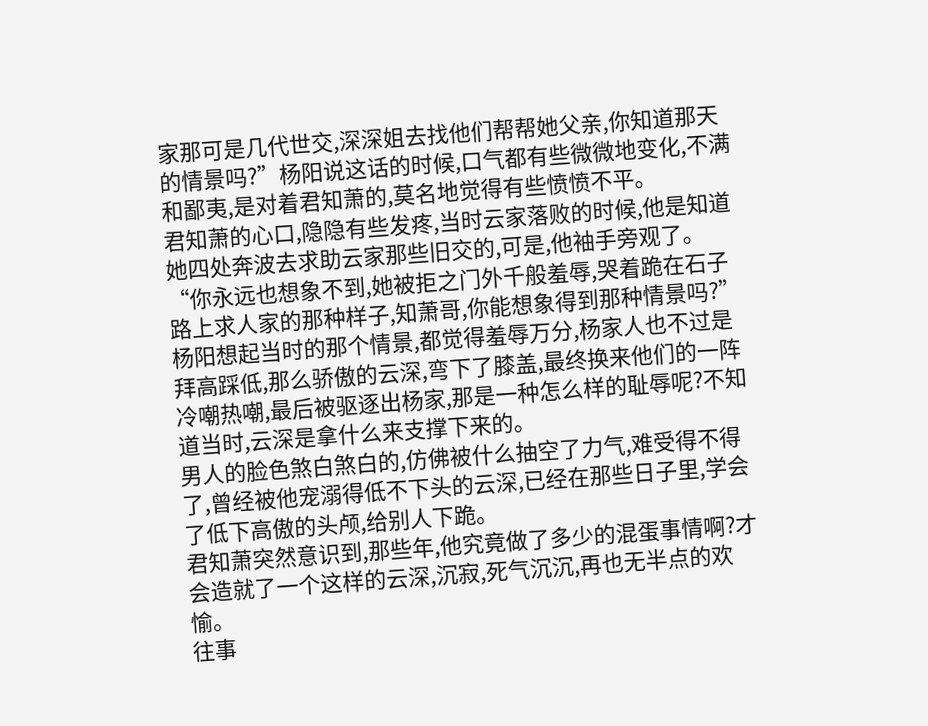家那可是几代世交,深深姐去找他们帮帮她父亲,你知道那天的情景吗?”杨阳说这话的时候,口气都有些微微地变化,不满和鄙夷,是对着君知萧的,莫名地觉得有些愤愤不平。
君知萧的心口,隐隐有些发疼,当时云家落败的时候,他是知道她四处奔波去求助云家那些旧交的,可是,他袖手旁观了。
“你永远也想象不到,她被拒之门外千般羞辱,哭着跪在石子路上求人家的那种样子,知萧哥,你能想象得到那种情景吗?”
杨阳想起当时的那个情景,都觉得羞辱万分,杨家人也不过是拜高踩低,那么骄傲的云深,弯下了膝盖,最终换来他们的一阵冷嘲热嘲,最后被驱逐出杨家,那是一种怎么样的耻辱呢?不知道当时,云深是拿什么来支撑下来的。
男人的脸色煞白煞白的,仿佛被什么抽空了力气,难受得不得了,曾经被他宠溺得低不下头的云深,已经在那些日子里,学会了低下高傲的头颅,给别人下跪。
君知萧突然意识到,那些年,他究竟做了多少的混蛋事情啊?才会造就了一个这样的云深,沉寂,死气沉沉,再也无半点的欢愉。
往事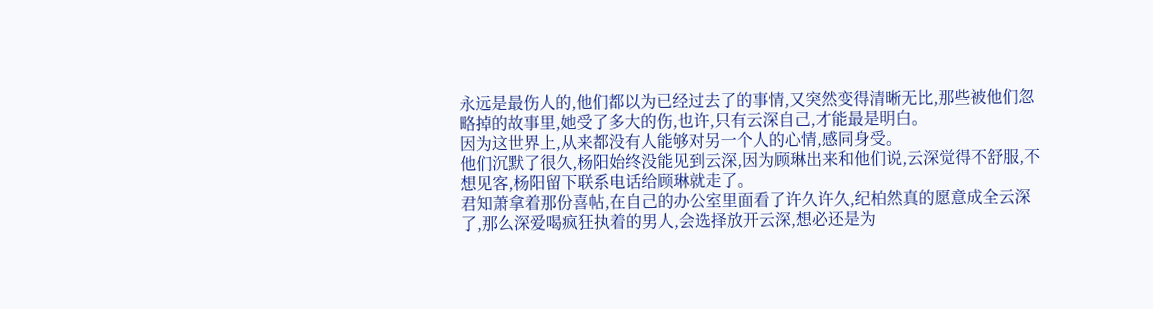永远是最伤人的,他们都以为已经过去了的事情,又突然变得清晰无比,那些被他们忽略掉的故事里,她受了多大的伤,也许,只有云深自己,才能最是明白。
因为这世界上,从来都没有人能够对另一个人的心情,感同身受。
他们沉默了很久,杨阳始终没能见到云深,因为顾琳出来和他们说,云深觉得不舒服,不想见客,杨阳留下联系电话给顾琳就走了。
君知萧拿着那份喜帖,在自己的办公室里面看了许久许久,纪柏然真的愿意成全云深了,那么深爱喝疯狂执着的男人,会选择放开云深,想必还是为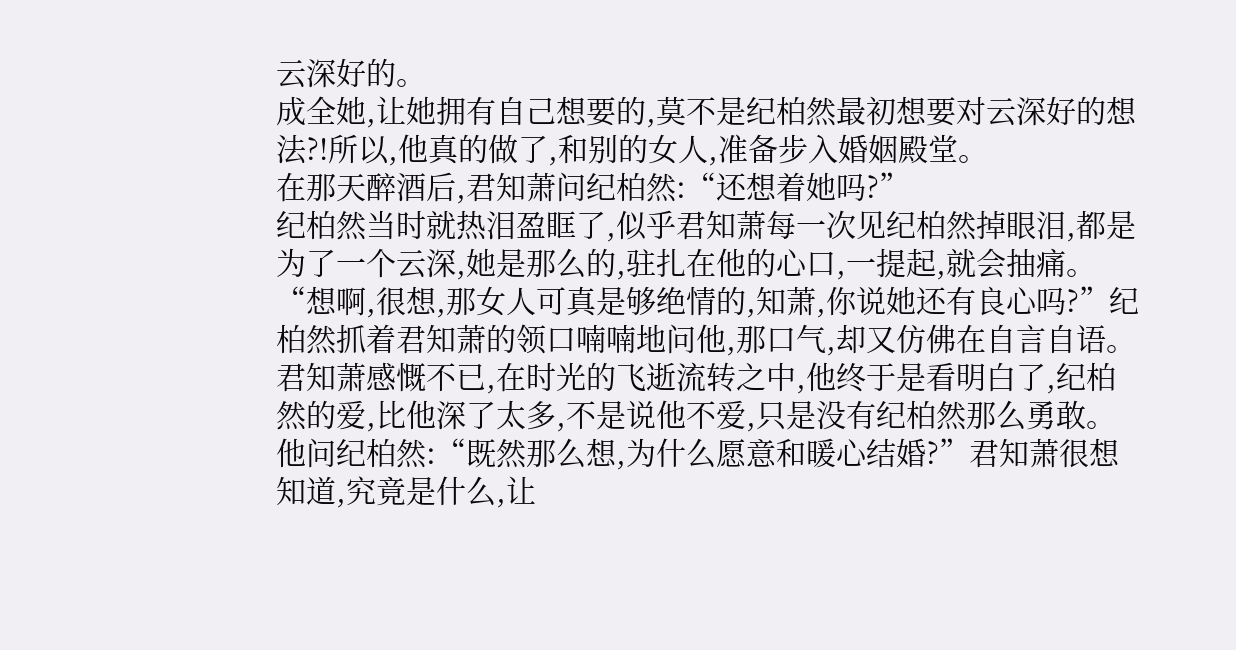云深好的。
成全她,让她拥有自己想要的,莫不是纪柏然最初想要对云深好的想法?!所以,他真的做了,和别的女人,准备步入婚姻殿堂。
在那天醉酒后,君知萧问纪柏然:“还想着她吗?”
纪柏然当时就热泪盈眶了,似乎君知萧每一次见纪柏然掉眼泪,都是为了一个云深,她是那么的,驻扎在他的心口,一提起,就会抽痛。
“想啊,很想,那女人可真是够绝情的,知萧,你说她还有良心吗?”纪柏然抓着君知萧的领口喃喃地问他,那口气,却又仿佛在自言自语。
君知萧感慨不已,在时光的飞逝流转之中,他终于是看明白了,纪柏然的爱,比他深了太多,不是说他不爱,只是没有纪柏然那么勇敢。
他问纪柏然:“既然那么想,为什么愿意和暖心结婚?”君知萧很想知道,究竟是什么,让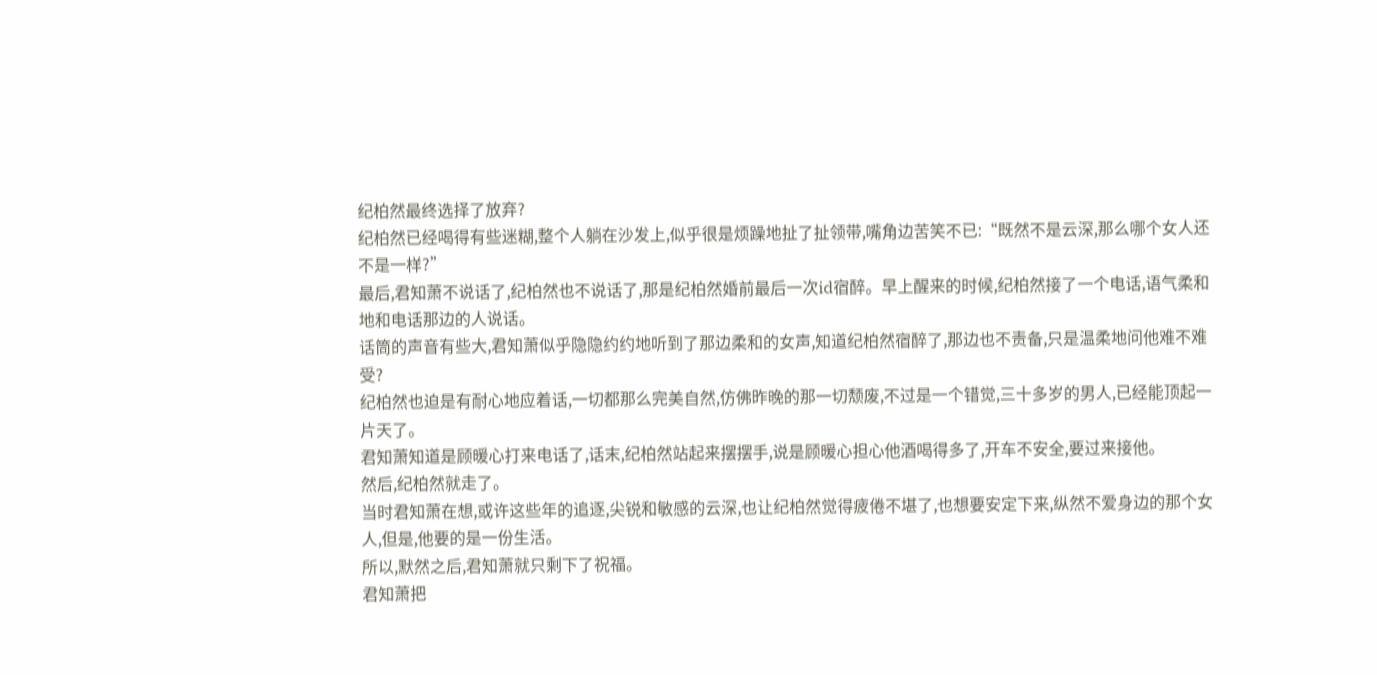纪柏然最终选择了放弃?
纪柏然已经喝得有些迷糊,整个人躺在沙发上,似乎很是烦躁地扯了扯领带,嘴角边苦笑不已:“既然不是云深,那么哪个女人还不是一样?”
最后,君知萧不说话了,纪柏然也不说话了,那是纪柏然婚前最后一次id宿醉。早上醒来的时候,纪柏然接了一个电话,语气柔和地和电话那边的人说话。
话筒的声音有些大,君知萧似乎隐隐约约地听到了那边柔和的女声,知道纪柏然宿醉了,那边也不责备,只是温柔地问他难不难受?
纪柏然也迫是有耐心地应着话,一切都那么完美自然,仿佛昨晚的那一切颓废,不过是一个错觉,三十多岁的男人,已经能顶起一片天了。
君知萧知道是顾暖心打来电话了,话末,纪柏然站起来摆摆手,说是顾暖心担心他酒喝得多了,开车不安全,要过来接他。
然后,纪柏然就走了。
当时君知萧在想,或许这些年的追逐,尖锐和敏感的云深,也让纪柏然觉得疲倦不堪了,也想要安定下来,纵然不爱身边的那个女人,但是,他要的是一份生活。
所以,默然之后,君知萧就只剩下了祝福。
君知萧把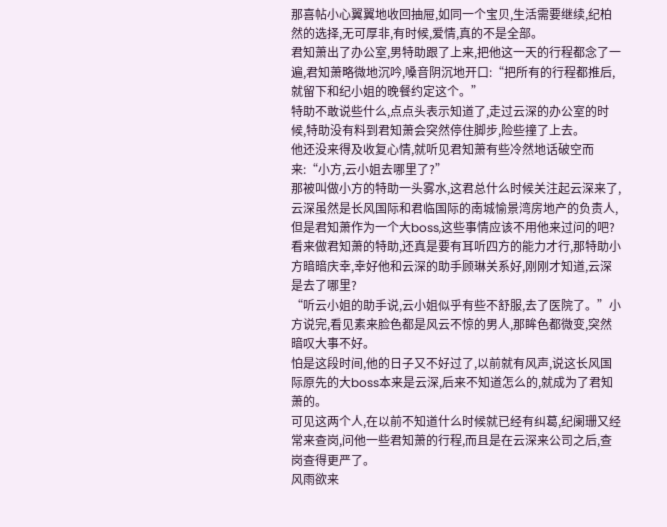那喜帖小心翼翼地收回抽屉,如同一个宝贝,生活需要继续,纪柏然的选择,无可厚非,有时候,爱情,真的不是全部。
君知萧出了办公室,男特助跟了上来,把他这一天的行程都念了一遍,君知萧略微地沉吟,嗓音阴沉地开口:“把所有的行程都推后,就留下和纪小姐的晚餐约定这个。”
特助不敢说些什么,点点头表示知道了,走过云深的办公室的时候,特助没有料到君知萧会突然停住脚步,险些撞了上去。
他还没来得及收复心情,就听见君知萧有些冷然地话破空而来:“小方,云小姐去哪里了?”
那被叫做小方的特助一头雾水,这君总什么时候关注起云深来了,云深虽然是长风国际和君临国际的南城愉景湾房地产的负责人,但是君知萧作为一个大boss,这些事情应该不用他来过问的吧?
看来做君知萧的特助,还真是要有耳听四方的能力才行,那特助小方暗暗庆幸,幸好他和云深的助手顾琳关系好,刚刚才知道,云深是去了哪里?
“听云小姐的助手说,云小姐似乎有些不舒服,去了医院了。”小方说完,看见素来脸色都是风云不惊的男人,那眸色都微变,突然暗叹大事不好。
怕是这段时间,他的日子又不好过了,以前就有风声,说这长风国际原先的大boss本来是云深,后来不知道怎么的,就成为了君知萧的。
可见这两个人,在以前不知道什么时候就已经有纠葛,纪阑珊又经常来查岗,问他一些君知萧的行程,而且是在云深来公司之后,查岗查得更严了。
风雨欲来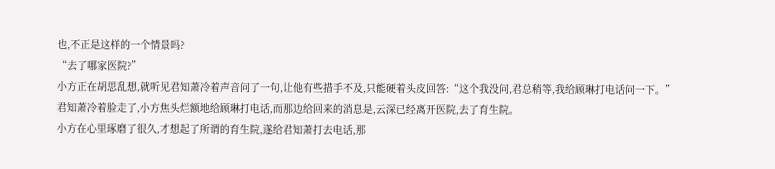也,不正是这样的一个情景吗?
“去了哪家医院?”
小方正在胡思乱想,就听见君知萧冷着声音问了一句,让他有些措手不及,只能硬着头皮回答:“这个我没问,君总稍等,我给顾琳打电话问一下。”
君知萧冷着脸走了,小方焦头烂额地给顾琳打电话,而那边给回来的消息是,云深已经离开医院,去了育生院。
小方在心里琢磨了很久,才想起了所谓的育生院,遂给君知萧打去电话,那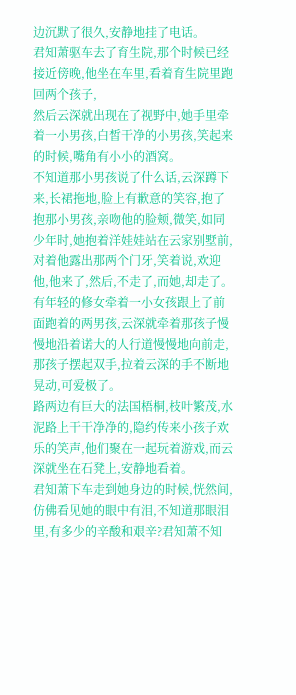边沉默了很久,安静地挂了电话。
君知萧驱车去了育生院,那个时候已经接近傍晚,他坐在车里,看着育生院里跑回两个孩子,
然后云深就出现在了视野中,她手里牵着一小男孩,白皙干净的小男孩,笑起来的时候,嘴角有小小的酒窝。
不知道那小男孩说了什么话,云深蹲下来,长裙拖地,脸上有歉意的笑容,抱了抱那小男孩,亲吻他的脸颊,微笑,如同少年时,她抱着洋娃娃站在云家别墅前,对着他露出那两个门牙,笑着说,欢迎他,他来了,然后,不走了,而她,却走了。
有年轻的修女牵着一小女孩跟上了前面跑着的两男孩,云深就牵着那孩子慢慢地沿着诺大的人行道慢慢地向前走,那孩子摆起双手,拉着云深的手不断地晃动,可爱极了。
路两边有巨大的法国梧桐,枝叶繁茂,水泥路上干干净净的,隐约传来小孩子欢乐的笑声,他们聚在一起玩着游戏,而云深就坐在石凳上,安静地看着。
君知萧下车走到她身边的时候,恍然间,仿佛看见她的眼中有泪,不知道那眼泪里,有多少的辛酸和艰辛?君知萧不知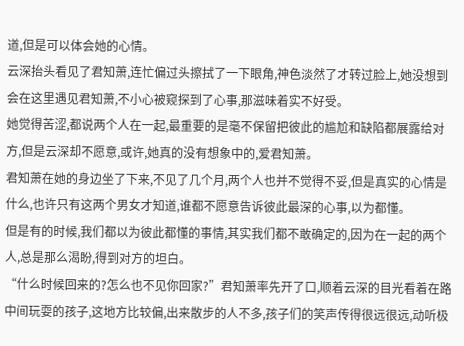道,但是可以体会她的心情。
云深抬头看见了君知萧,连忙偏过头擦拭了一下眼角,神色淡然了才转过脸上,她没想到会在这里遇见君知萧,不小心被窥探到了心事,那滋味着实不好受。
她觉得苦涩,都说两个人在一起,最重要的是毫不保留把彼此的尴尬和缺陷都展露给对方,但是云深却不愿意,或许,她真的没有想象中的,爱君知萧。
君知萧在她的身边坐了下来,不见了几个月,两个人也并不觉得不妥,但是真实的心情是什么,也许只有这两个男女才知道,谁都不愿意告诉彼此最深的心事,以为都懂。
但是有的时候,我们都以为彼此都懂的事情,其实我们都不敢确定的,因为在一起的两个人,总是那么渴盼,得到对方的坦白。
“什么时候回来的?怎么也不见你回家?”君知萧率先开了口,顺着云深的目光看着在路中间玩耍的孩子,这地方比较偏,出来散步的人不多,孩子们的笑声传得很远很远,动听极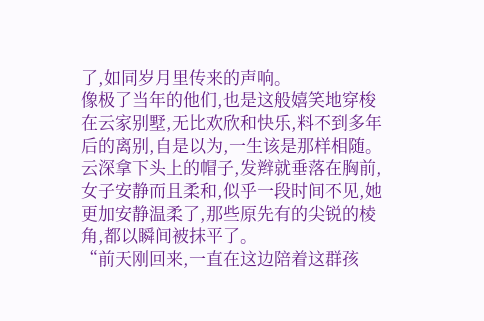了,如同岁月里传来的声响。
像极了当年的他们,也是这般嬉笑地穿梭在云家别墅,无比欢欣和快乐,料不到多年后的离别,自是以为,一生该是那样相随。
云深拿下头上的帽子,发辫就垂落在胸前,女子安静而且柔和,似乎一段时间不见,她更加安静温柔了,那些原先有的尖锐的棱角,都以瞬间被抹平了。
“前天刚回来,一直在这边陪着这群孩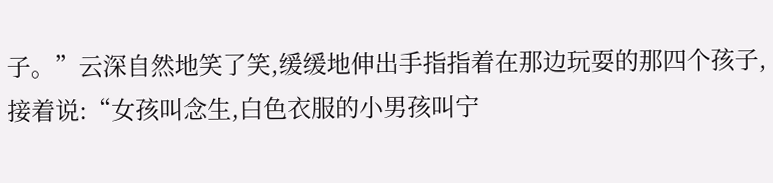子。”云深自然地笑了笑,缓缓地伸出手指指着在那边玩耍的那四个孩子,接着说:“女孩叫念生,白色衣服的小男孩叫宁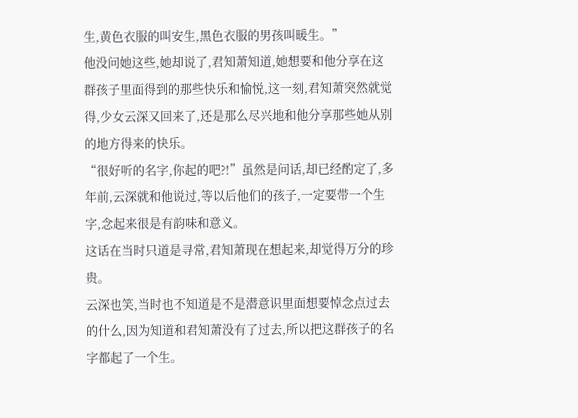生,黄色衣服的叫安生,黑色衣服的男孩叫暖生。”
他没问她这些,她却说了,君知萧知道,她想要和他分享在这群孩子里面得到的那些快乐和愉悦,这一刻,君知萧突然就觉得,少女云深又回来了,还是那么尽兴地和他分享那些她从别的地方得来的快乐。
“很好听的名字,你起的吧?!”虽然是问话,却已经酌定了,多年前,云深就和他说过,等以后他们的孩子,一定要带一个生字,念起来很是有韵味和意义。
这话在当时只道是寻常,君知萧现在想起来,却觉得万分的珍贵。
云深也笑,当时也不知道是不是潜意识里面想要悼念点过去的什么,因为知道和君知萧没有了过去,所以把这群孩子的名字都起了一个生。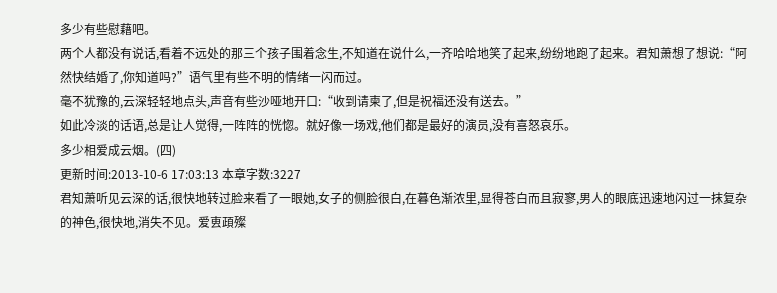多少有些慰藉吧。
两个人都没有说话,看着不远处的那三个孩子围着念生,不知道在说什么,一齐哈哈地笑了起来,纷纷地跑了起来。君知萧想了想说:“阿然快结婚了,你知道吗?”语气里有些不明的情绪一闪而过。
毫不犹豫的,云深轻轻地点头,声音有些沙哑地开口:“收到请柬了,但是祝福还没有送去。”
如此冷淡的话语,总是让人觉得,一阵阵的恍惚。就好像一场戏,他们都是最好的演员,没有喜怒哀乐。
多少相爱成云烟。(四)
更新时间:2013-10-6 17:03:13 本章字数:3227
君知萧听见云深的话,很快地转过脸来看了一眼她,女子的侧脸很白,在暮色渐浓里,显得苍白而且寂寥,男人的眼底迅速地闪过一抹复杂的神色,很快地,消失不见。爱叀頙殩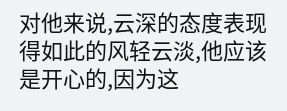对他来说,云深的态度表现得如此的风轻云淡,他应该是开心的,因为这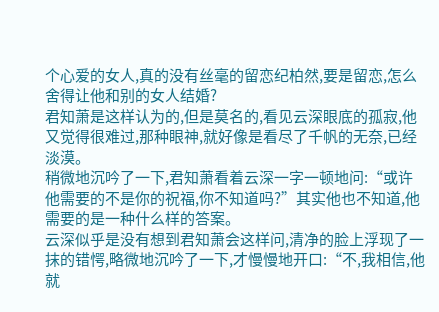个心爱的女人,真的没有丝毫的留恋纪柏然,要是留恋,怎么舍得让他和别的女人结婚?
君知萧是这样认为的,但是莫名的,看见云深眼底的孤寂,他又觉得很难过,那种眼神,就好像是看尽了千帆的无奈,已经淡漠。
稍微地沉吟了一下,君知萧看着云深一字一顿地问:“或许他需要的不是你的祝福,你不知道吗?”其实他也不知道,他需要的是一种什么样的答案。
云深似乎是没有想到君知萧会这样问,清净的脸上浮现了一抹的错愕,略微地沉吟了一下,才慢慢地开口:“不,我相信,他就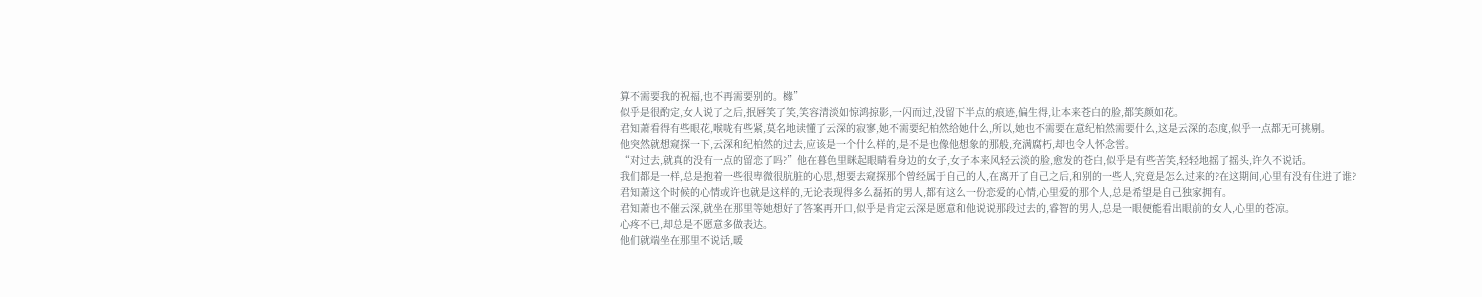算不需要我的祝福,也不再需要别的。橼”
似乎是很酌定,女人说了之后,抿唇笑了笑,笑容清淡如惊鸿掠影,一闪而过,没留下半点的痕迹,偏生得,让本来苍白的脸,都笑颜如花。
君知萧看得有些眼花,喉咙有些紧,莫名地读懂了云深的寂寥,她不需要纪柏然给她什么,所以,她也不需要在意纪柏然需要什么,这是云深的态度,似乎一点都无可挑剔。
他突然就想窥探一下,云深和纪柏然的过去,应该是一个什么样的,是不是也像他想象的那般,充满腐朽,却也令人怀念喾。
“对过去,就真的没有一点的留恋了吗?”他在暮色里眯起眼睛看身边的女子,女子本来风轻云淡的脸,愈发的苍白,似乎是有些苦笑,轻轻地摇了摇头,许久不说话。
我们都是一样,总是抱着一些很卑微很肮脏的心思,想要去窥探那个曾经属于自己的人,在离开了自己之后,和别的一些人,究竟是怎么过来的?在这期间,心里有没有住进了谁?
君知萧这个时候的心情或许也就是这样的,无论表现得多么磊拓的男人,都有这么一份恋爱的心情,心里爱的那个人,总是希望是自己独家拥有。
君知萧也不催云深,就坐在那里等她想好了答案再开口,似乎是肯定云深是愿意和他说说那段过去的,睿智的男人,总是一眼便能看出眼前的女人,心里的苍凉。
心疼不已,却总是不愿意多做表达。
他们就端坐在那里不说话,暖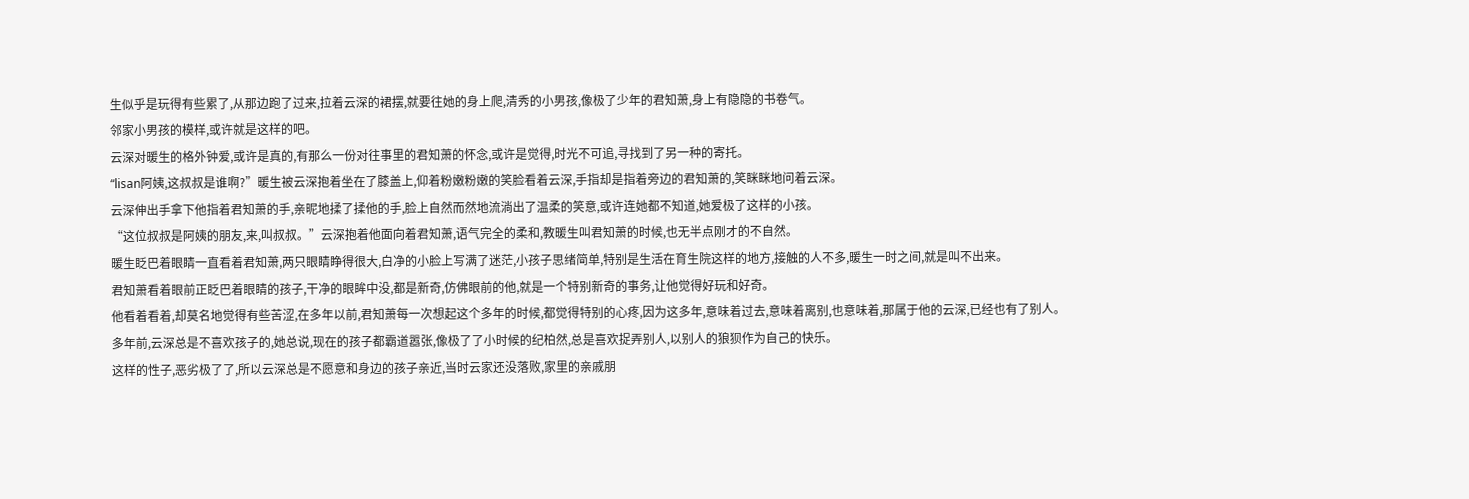生似乎是玩得有些累了,从那边跑了过来,拉着云深的裙摆,就要往她的身上爬,清秀的小男孩,像极了少年的君知萧,身上有隐隐的书卷气。
邻家小男孩的模样,或许就是这样的吧。
云深对暖生的格外钟爱,或许是真的,有那么一份对往事里的君知萧的怀念,或许是觉得,时光不可追,寻找到了另一种的寄托。
“lisan阿姨,这叔叔是谁啊?”暖生被云深抱着坐在了膝盖上,仰着粉嫩粉嫩的笑脸看着云深,手指却是指着旁边的君知萧的,笑眯眯地问着云深。
云深伸出手拿下他指着君知萧的手,亲昵地揉了揉他的手,脸上自然而然地流淌出了温柔的笑意,或许连她都不知道,她爱极了这样的小孩。
“这位叔叔是阿姨的朋友,来,叫叔叔。”云深抱着他面向着君知萧,语气完全的柔和,教暖生叫君知萧的时候,也无半点刚才的不自然。
暖生眨巴着眼睛一直看着君知萧,两只眼睛睁得很大,白净的小脸上写满了迷茫,小孩子思绪简单,特别是生活在育生院这样的地方,接触的人不多,暖生一时之间,就是叫不出来。
君知萧看着眼前正眨巴着眼睛的孩子,干净的眼眸中没,都是新奇,仿佛眼前的他,就是一个特别新奇的事务,让他觉得好玩和好奇。
他看着看着,却莫名地觉得有些苦涩,在多年以前,君知萧每一次想起这个多年的时候,都觉得特别的心疼,因为这多年,意味着过去,意味着离别,也意味着,那属于他的云深,已经也有了别人。
多年前,云深总是不喜欢孩子的,她总说,现在的孩子都霸道嚣张,像极了了小时候的纪柏然,总是喜欢捉弄别人,以别人的狼狈作为自己的快乐。
这样的性子,恶劣极了了,所以云深总是不愿意和身边的孩子亲近,当时云家还没落败,家里的亲戚朋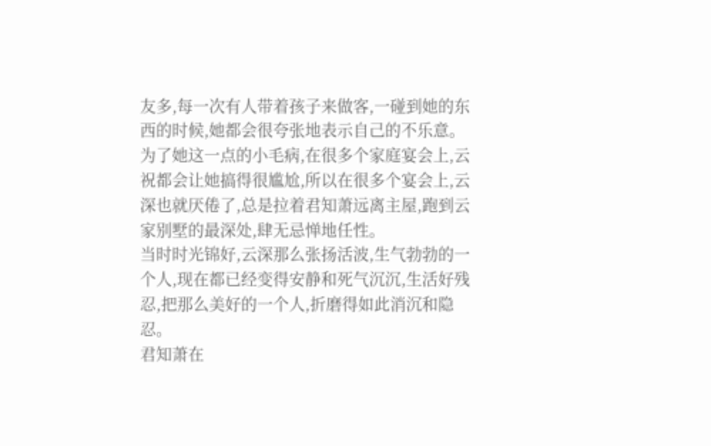友多,每一次有人带着孩子来做客,一碰到她的东西的时候,她都会很夸张地表示自己的不乐意。
为了她这一点的小毛病,在很多个家庭宴会上,云祝都会让她搞得很尴尬,所以在很多个宴会上,云深也就厌倦了,总是拉着君知萧远离主屋,跑到云家别墅的最深处,肆无忌惮地任性。
当时时光锦好,云深那么张扬活波,生气勃勃的一个人,现在都已经变得安静和死气沉沉,生活好残忍,把那么美好的一个人,折磨得如此消沉和隐忍。
君知萧在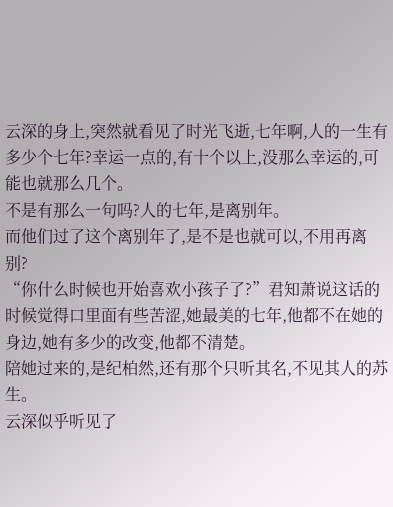云深的身上,突然就看见了时光飞逝,七年啊,人的一生有多少个七年?幸运一点的,有十个以上,没那么幸运的,可能也就那么几个。
不是有那么一句吗?人的七年,是离别年。
而他们过了这个离别年了,是不是也就可以,不用再离别?
“你什么时候也开始喜欢小孩子了?”君知萧说这话的时候觉得口里面有些苦涩,她最美的七年,他都不在她的身边,她有多少的改变,他都不清楚。
陪她过来的,是纪柏然,还有那个只听其名,不见其人的苏生。
云深似乎听见了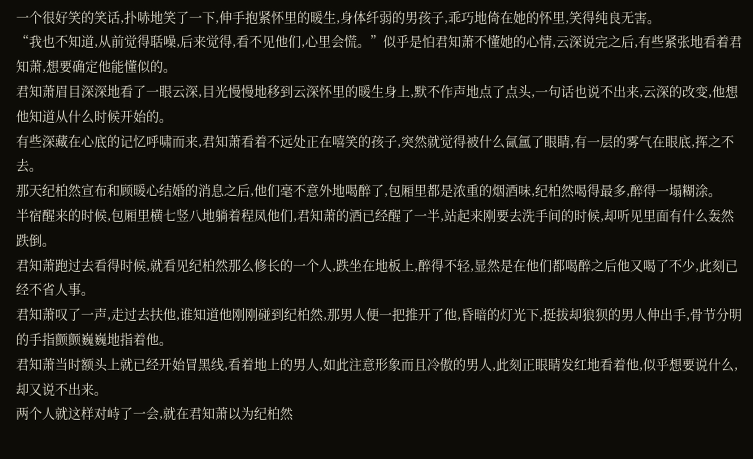一个很好笑的笑话,扑哧地笑了一下,伸手抱紧怀里的暖生,身体纤弱的男孩子,乖巧地倚在她的怀里,笑得纯良无害。
“我也不知道,从前觉得聒噪,后来觉得,看不见他们,心里会慌。”似乎是怕君知萧不懂她的心情,云深说完之后,有些紧张地看着君知萧,想要确定他能懂似的。
君知萧眉目深深地看了一眼云深,目光慢慢地移到云深怀里的暖生身上,默不作声地点了点头,一句话也说不出来,云深的改变,他想他知道从什么时候开始的。
有些深藏在心底的记忆呼啸而来,君知萧看着不远处正在嘻笑的孩子,突然就觉得被什么氤氲了眼睛,有一层的雾气在眼底,挥之不去。
那天纪柏然宣布和顾暖心结婚的消息之后,他们毫不意外地喝醉了,包厢里都是浓重的烟酒味,纪柏然喝得最多,醉得一塌糊涂。
半宿醒来的时候,包厢里横七竖八地躺着程凤他们,君知萧的酒已经醒了一半,站起来刚要去洗手间的时候,却听见里面有什么轰然跌倒。
君知萧跑过去看得时候,就看见纪柏然那么修长的一个人,跌坐在地板上,醉得不轻,显然是在他们都喝醉之后他又喝了不少,此刻已经不省人事。
君知萧叹了一声,走过去扶他,谁知道他刚刚碰到纪柏然,那男人便一把推开了他,昏暗的灯光下,挺拔却狼狈的男人伸出手,骨节分明的手指颤颤巍巍地指着他。
君知萧当时额头上就已经开始冒黑线,看着地上的男人,如此注意形象而且冷傲的男人,此刻正眼睛发红地看着他,似乎想要说什么,却又说不出来。
两个人就这样对峙了一会,就在君知萧以为纪柏然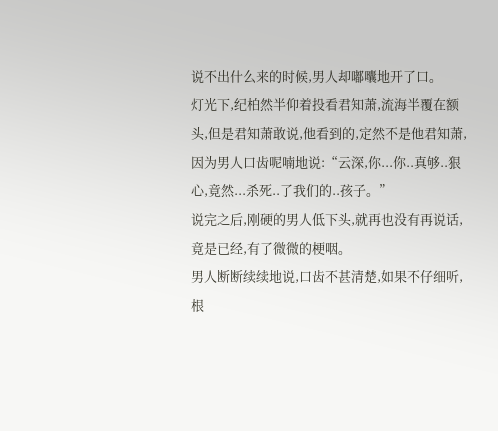说不出什么来的时候,男人却嘟囔地开了口。
灯光下,纪柏然半仰着投看君知萧,流海半覆在额头,但是君知萧敢说,他看到的,定然不是他君知萧,因为男人口齿呢喃地说:“云深,你...你..真够..狠心,竟然...杀死..了我们的..孩子。”
说完之后,刚硬的男人低下头,就再也没有再说话,竟是已经,有了微微的梗咽。
男人断断续续地说,口齿不甚清楚,如果不仔细听,根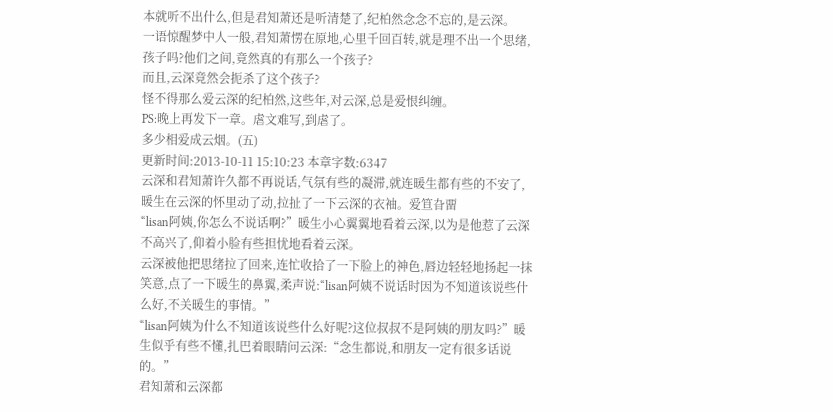本就听不出什么,但是君知萧还是听清楚了,纪柏然念念不忘的,是云深。
一语惊醒梦中人一般,君知萧愣在原地,心里千回百转,就是理不出一个思绪,孩子吗?他们之间,竟然真的有那么一个孩子?
而且,云深竟然会扼杀了这个孩子?
怪不得那么爱云深的纪柏然,这些年,对云深,总是爱恨纠缠。
PS:晚上再发下一章。虐文难写,到虐了。
多少相爱成云烟。(五)
更新时间:2013-10-11 15:10:23 本章字数:6347
云深和君知萧许久都不再说话,气氛有些的凝滞,就连暖生都有些的不安了,暖生在云深的怀里动了动,拉扯了一下云深的衣袖。爱笪旮畱
“lisan阿姨,你怎么不说话啊?”暖生小心翼翼地看着云深,以为是他惹了云深不高兴了,仰着小脸有些担忧地看着云深。
云深被他把思绪拉了回来,连忙收拾了一下脸上的神色,唇边轻轻地扬起一抹笑意,点了一下暖生的鼻翼,柔声说:“lisan阿姨不说话时因为不知道该说些什么好,不关暖生的事情。”
“lisan阿姨为什么不知道该说些什么好呢?这位叔叔不是阿姨的朋友吗?”暖生似乎有些不懂,扎巴着眼睛问云深:“念生都说,和朋友一定有很多话说的。”
君知萧和云深都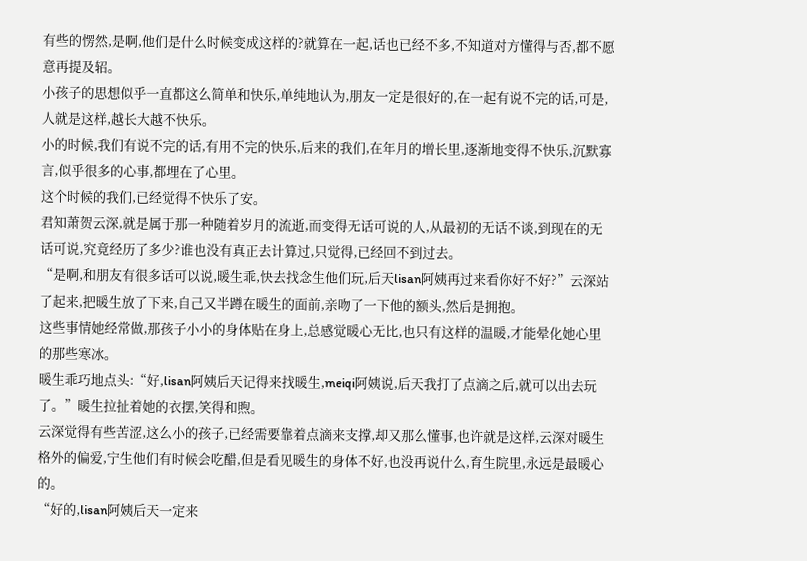有些的愣然,是啊,他们是什么时候变成这样的?就算在一起,话也已经不多,不知道对方懂得与否,都不愿意再提及轺。
小孩子的思想似乎一直都这么简单和快乐,单纯地认为,朋友一定是很好的,在一起有说不完的话,可是,人就是这样,越长大越不快乐。
小的时候,我们有说不完的话,有用不完的快乐,后来的我们,在年月的增长里,逐渐地变得不快乐,沉默寡言,似乎很多的心事,都埋在了心里。
这个时候的我们,已经觉得不快乐了安。
君知萧贺云深,就是属于那一种随着岁月的流逝,而变得无话可说的人,从最初的无话不谈,到现在的无话可说,究竟经历了多少?谁也没有真正去计算过,只觉得,已经回不到过去。
“是啊,和朋友有很多话可以说,暖生乖,快去找念生他们玩,后天lisan阿姨再过来看你好不好?”云深站了起来,把暖生放了下来,自己又半蹲在暖生的面前,亲吻了一下他的额头,然后是拥抱。
这些事情她经常做,那孩子小小的身体贴在身上,总感觉暖心无比,也只有这样的温暖,才能晕化她心里的那些寒冰。
暖生乖巧地点头:“好,lisan阿姨后天记得来找暖生,meiqi阿姨说,后天我打了点滴之后,就可以出去玩了。”暖生拉扯着她的衣摆,笑得和煦。
云深觉得有些苦涩,这么小的孩子,已经需要靠着点滴来支撑,却又那么懂事,也许就是这样,云深对暖生格外的偏爱,宁生他们有时候会吃醋,但是看见暖生的身体不好,也没再说什么,育生院里,永远是最暖心的。
“好的,lisan阿姨后天一定来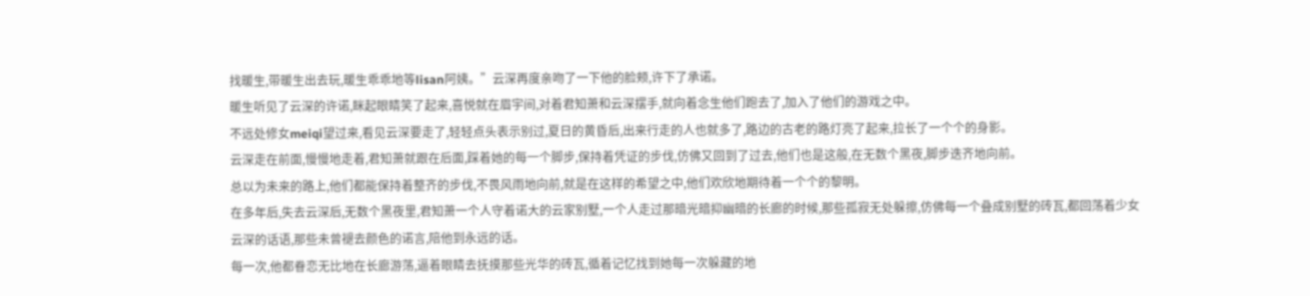找暖生,带暖生出去玩,暖生乖乖地等lisan阿姨。”云深再度亲吻了一下他的脸颊,许下了承诺。
暖生听见了云深的许诺,眯起眼睛笑了起来,喜悦就在眉宇间,对着君知萧和云深摆手,就向着念生他们跑去了,加入了他们的游戏之中。
不远处修女meiqi望过来,看见云深要走了,轻轻点头表示别过,夏日的黄昏后,出来行走的人也就多了,路边的古老的路灯亮了起来,拉长了一个个的身影。
云深走在前面,慢慢地走着,君知萧就跟在后面,踩着她的每一个脚步,保持着凭证的步伐,仿佛又回到了过去,他们也是这般,在无数个黑夜,脚步迭齐地向前。
总以为未来的路上,他们都能保持着整齐的步伐,不畏风雨地向前,就是在这样的希望之中,他们欢欣地期待着一个个的黎明。
在多年后,失去云深后,无数个黑夜里,君知萧一个人守着诺大的云家别墅,一个人走过那暗光暗抑幽暗的长廊的时候,那些孤寂无处躲擦,仿佛每一个叠成别墅的砖瓦,都回荡着少女云深的话语,那些未曾褪去颜色的诺言,陪他到永远的话。
每一次,他都眷恋无比地在长廊游荡,逼着眼睛去抚摸那些光华的砖瓦,循着记忆找到她每一次躲藏的地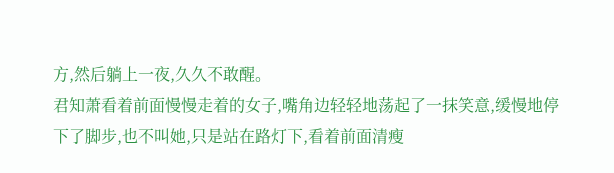方,然后躺上一夜,久久不敢醒。
君知萧看着前面慢慢走着的女子,嘴角边轻轻地荡起了一抹笑意,缓慢地停下了脚步,也不叫她,只是站在路灯下,看着前面清瘦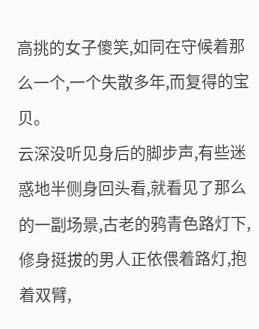高挑的女子傻笑,如同在守候着那么一个,一个失散多年,而复得的宝贝。
云深没听见身后的脚步声,有些迷惑地半侧身回头看,就看见了那么的一副场景,古老的鸦青色路灯下,修身挺拔的男人正依偎着路灯,抱着双臂,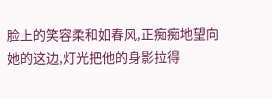脸上的笑容柔和如春风,正痴痴地望向她的这边,灯光把他的身影拉得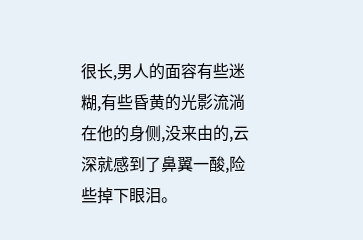很长,男人的面容有些迷糊,有些昏黄的光影流淌在他的身侧,没来由的,云深就感到了鼻翼一酸,险些掉下眼泪。